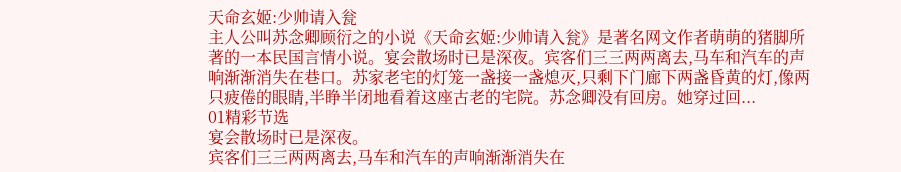天命玄姬:少帅请入瓮
主人公叫苏念卿顾衍之的小说《天命玄姬:少帅请入瓮》是著名网文作者萌萌的猪脚所著的一本民国言情小说。宴会散场时已是深夜。宾客们三三两两离去,马车和汽车的声响渐渐消失在巷口。苏家老宅的灯笼一盏接一盏熄灭,只剩下门廊下两盏昏黄的灯,像两只疲倦的眼睛,半睁半闭地看着这座古老的宅院。苏念卿没有回房。她穿过回...
01精彩节选
宴会散场时已是深夜。
宾客们三三两两离去,马车和汽车的声响渐渐消失在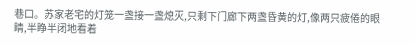巷口。苏家老宅的灯笼一盏接一盏熄灭,只剩下门廊下两盏昏黄的灯,像两只疲倦的眼睛,半睁半闭地看着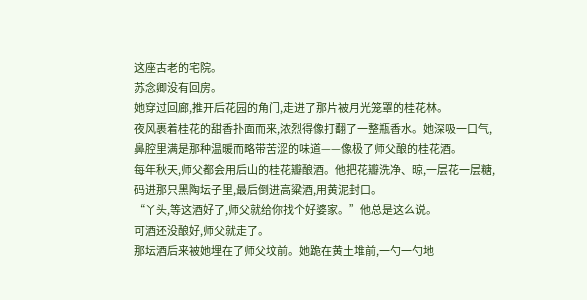这座古老的宅院。
苏念卿没有回房。
她穿过回廊,推开后花园的角门,走进了那片被月光笼罩的桂花林。
夜风裹着桂花的甜香扑面而来,浓烈得像打翻了一整瓶香水。她深吸一口气,鼻腔里满是那种温暖而略带苦涩的味道——像极了师父酿的桂花酒。
每年秋天,师父都会用后山的桂花瓣酿酒。他把花瓣洗净、晾,一层花一层糖,码进那只黑陶坛子里,最后倒进高粱酒,用黄泥封口。
“丫头,等这酒好了,师父就给你找个好婆家。”他总是这么说。
可酒还没酿好,师父就走了。
那坛酒后来被她埋在了师父坟前。她跪在黄土堆前,一勺一勺地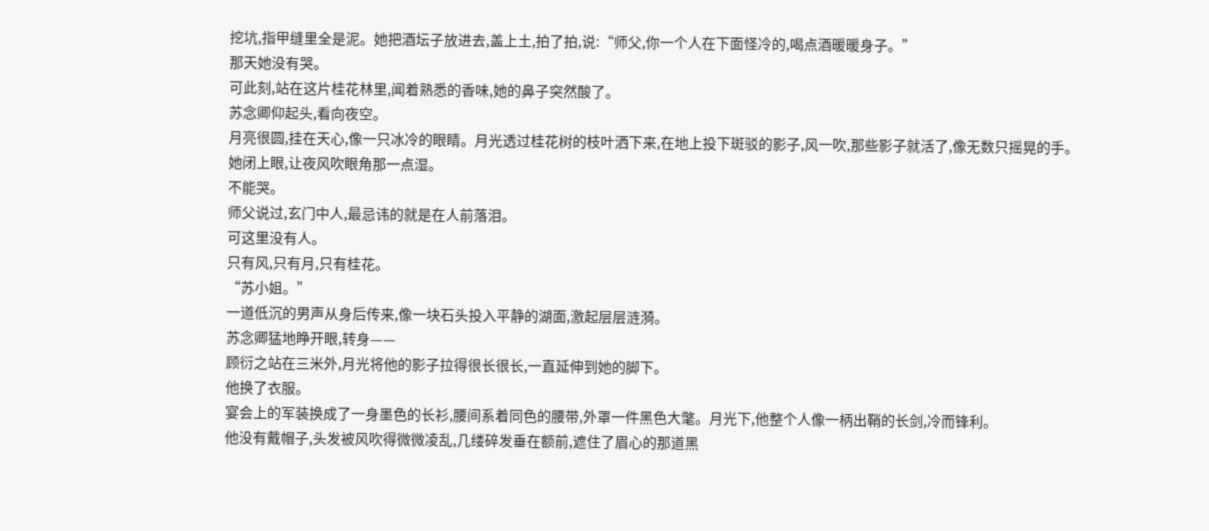挖坑,指甲缝里全是泥。她把酒坛子放进去,盖上土,拍了拍,说:“师父,你一个人在下面怪冷的,喝点酒暖暖身子。”
那天她没有哭。
可此刻,站在这片桂花林里,闻着熟悉的香味,她的鼻子突然酸了。
苏念卿仰起头,看向夜空。
月亮很圆,挂在天心,像一只冰冷的眼睛。月光透过桂花树的枝叶洒下来,在地上投下斑驳的影子,风一吹,那些影子就活了,像无数只摇晃的手。
她闭上眼,让夜风吹眼角那一点湿。
不能哭。
师父说过,玄门中人,最忌讳的就是在人前落泪。
可这里没有人。
只有风,只有月,只有桂花。
“苏小姐。”
一道低沉的男声从身后传来,像一块石头投入平静的湖面,激起层层涟漪。
苏念卿猛地睁开眼,转身——
顾衍之站在三米外,月光将他的影子拉得很长很长,一直延伸到她的脚下。
他换了衣服。
宴会上的军装换成了一身墨色的长衫,腰间系着同色的腰带,外罩一件黑色大氅。月光下,他整个人像一柄出鞘的长剑,冷而锋利。
他没有戴帽子,头发被风吹得微微凌乱,几缕碎发垂在额前,遮住了眉心的那道黑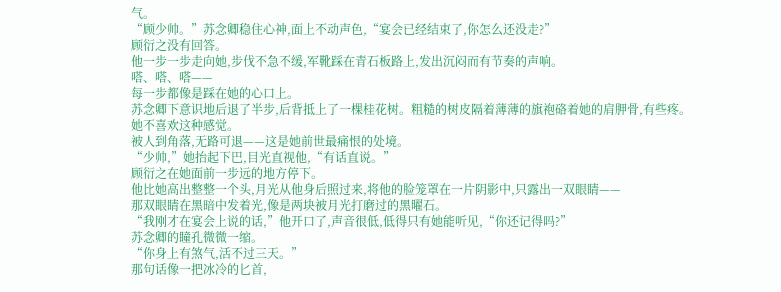气。
“顾少帅。”苏念卿稳住心神,面上不动声色,“宴会已经结束了,你怎么还没走?”
顾衍之没有回答。
他一步一步走向她,步伐不急不缓,军靴踩在青石板路上,发出沉闷而有节奏的声响。
嗒、嗒、嗒——
每一步都像是踩在她的心口上。
苏念卿下意识地后退了半步,后背抵上了一棵桂花树。粗糙的树皮隔着薄薄的旗袍硌着她的肩胛骨,有些疼。
她不喜欢这种感觉。
被人到角落,无路可退——这是她前世最痛恨的处境。
“少帅,”她抬起下巴,目光直视他,“有话直说。”
顾衍之在她面前一步远的地方停下。
他比她高出整整一个头,月光从他身后照过来,将他的脸笼罩在一片阴影中,只露出一双眼睛——
那双眼睛在黑暗中发着光,像是两块被月光打磨过的黑曜石。
“我刚才在宴会上说的话,”他开口了,声音很低,低得只有她能听见,“你还记得吗?”
苏念卿的瞳孔微微一缩。
“你身上有煞气,活不过三天。”
那句话像一把冰冷的匕首,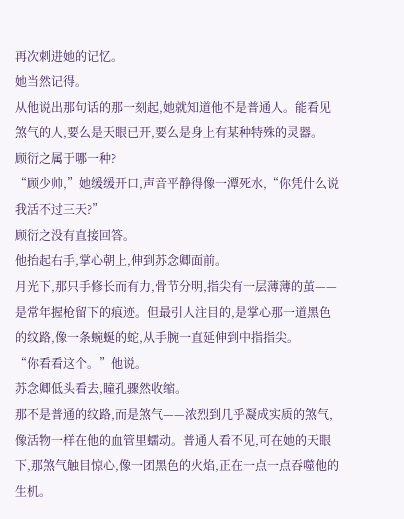再次刺进她的记忆。
她当然记得。
从他说出那句话的那一刻起,她就知道他不是普通人。能看见煞气的人,要么是天眼已开,要么是身上有某种特殊的灵器。
顾衍之属于哪一种?
“顾少帅,”她缓缓开口,声音平静得像一潭死水,“你凭什么说我活不过三天?”
顾衍之没有直接回答。
他抬起右手,掌心朝上,伸到苏念卿面前。
月光下,那只手修长而有力,骨节分明,指尖有一层薄薄的茧——是常年握枪留下的痕迹。但最引人注目的,是掌心那一道黑色的纹路,像一条蜿蜒的蛇,从手腕一直延伸到中指指尖。
“你看看这个。”他说。
苏念卿低头看去,瞳孔骤然收缩。
那不是普通的纹路,而是煞气——浓烈到几乎凝成实质的煞气,像活物一样在他的血管里蠕动。普通人看不见,可在她的天眼下,那煞气触目惊心,像一团黑色的火焰,正在一点一点吞噬他的生机。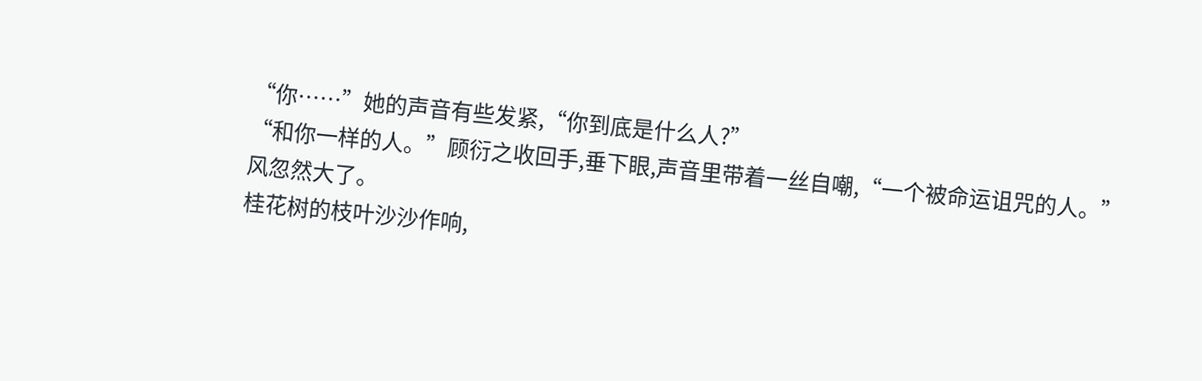“你……”她的声音有些发紧,“你到底是什么人?”
“和你一样的人。”顾衍之收回手,垂下眼,声音里带着一丝自嘲,“一个被命运诅咒的人。”
风忽然大了。
桂花树的枝叶沙沙作响,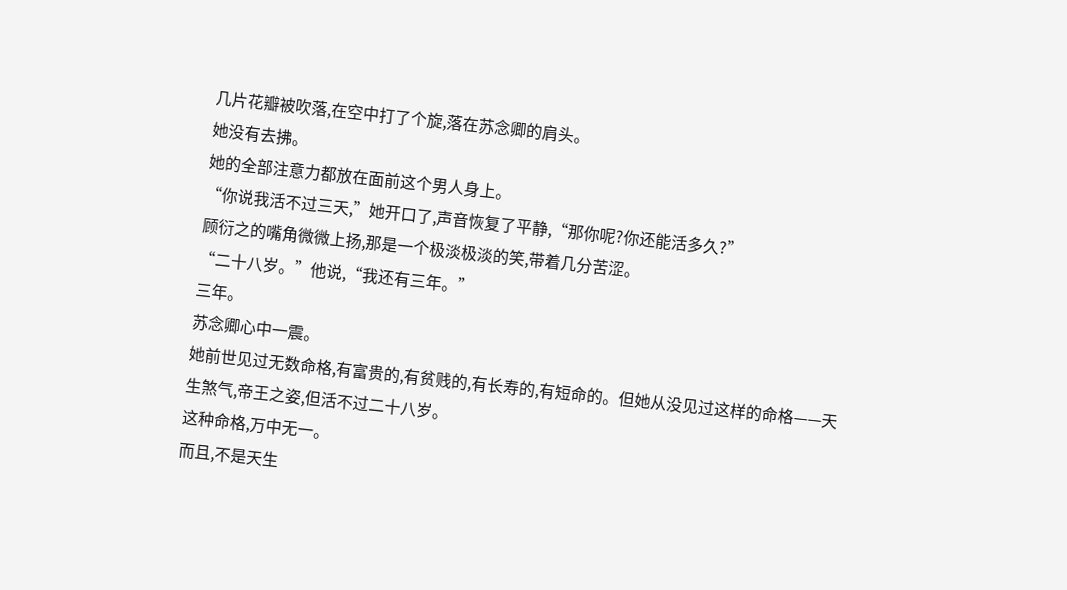几片花瓣被吹落,在空中打了个旋,落在苏念卿的肩头。
她没有去拂。
她的全部注意力都放在面前这个男人身上。
“你说我活不过三天,”她开口了,声音恢复了平静,“那你呢?你还能活多久?”
顾衍之的嘴角微微上扬,那是一个极淡极淡的笑,带着几分苦涩。
“二十八岁。”他说,“我还有三年。”
三年。
苏念卿心中一震。
她前世见过无数命格,有富贵的,有贫贱的,有长寿的,有短命的。但她从没见过这样的命格——天生煞气,帝王之姿,但活不过二十八岁。
这种命格,万中无一。
而且,不是天生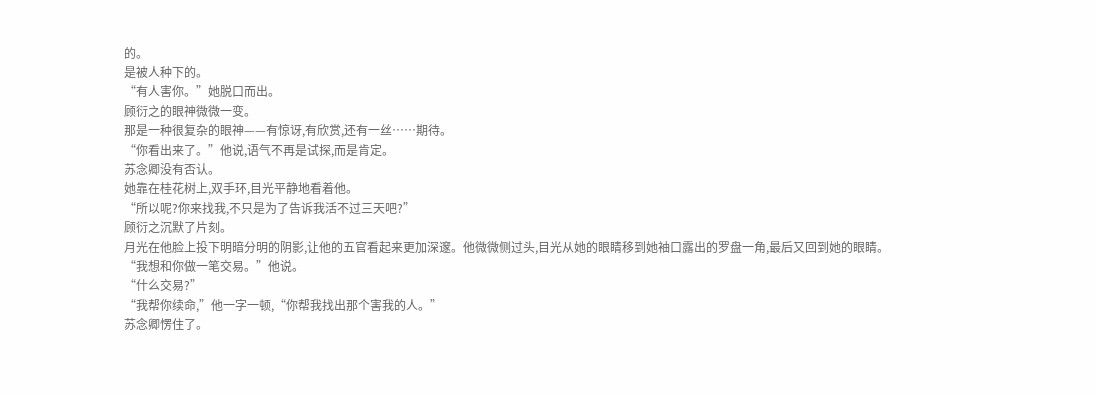的。
是被人种下的。
“有人害你。”她脱口而出。
顾衍之的眼神微微一变。
那是一种很复杂的眼神——有惊讶,有欣赏,还有一丝……期待。
“你看出来了。”他说,语气不再是试探,而是肯定。
苏念卿没有否认。
她靠在桂花树上,双手环,目光平静地看着他。
“所以呢?你来找我,不只是为了告诉我活不过三天吧?”
顾衍之沉默了片刻。
月光在他脸上投下明暗分明的阴影,让他的五官看起来更加深邃。他微微侧过头,目光从她的眼睛移到她袖口露出的罗盘一角,最后又回到她的眼睛。
“我想和你做一笔交易。”他说。
“什么交易?”
“我帮你续命,”他一字一顿,“你帮我找出那个害我的人。”
苏念卿愣住了。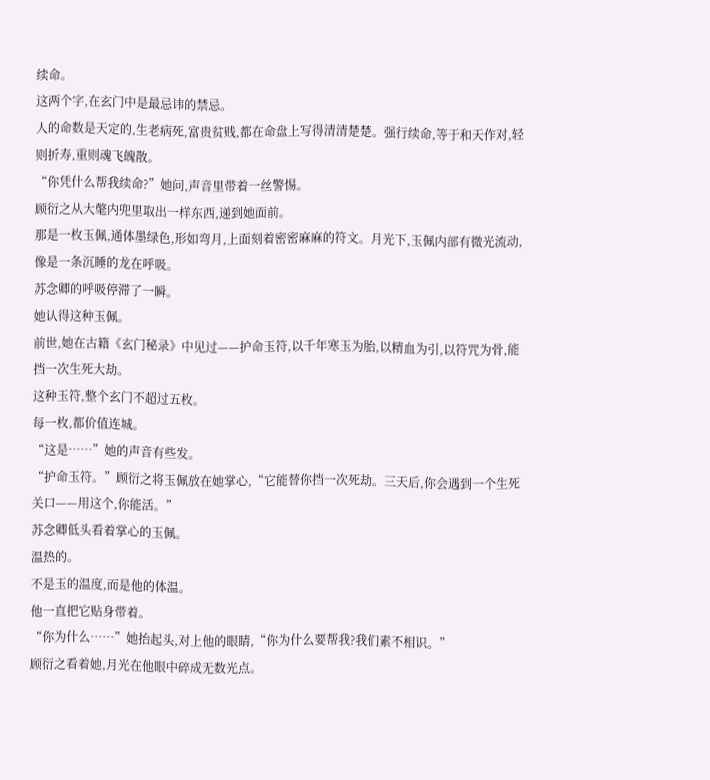续命。
这两个字,在玄门中是最忌讳的禁忌。
人的命数是天定的,生老病死,富贵贫贱,都在命盘上写得清清楚楚。强行续命,等于和天作对,轻则折寿,重则魂飞魄散。
“你凭什么帮我续命?”她问,声音里带着一丝警惕。
顾衍之从大氅内兜里取出一样东西,递到她面前。
那是一枚玉佩,通体墨绿色,形如弯月,上面刻着密密麻麻的符文。月光下,玉佩内部有微光流动,像是一条沉睡的龙在呼吸。
苏念卿的呼吸停滞了一瞬。
她认得这种玉佩。
前世,她在古籍《玄门秘录》中见过——护命玉符,以千年寒玉为胎,以精血为引,以符咒为骨,能挡一次生死大劫。
这种玉符,整个玄门不超过五枚。
每一枚,都价值连城。
“这是……”她的声音有些发。
“护命玉符。”顾衍之将玉佩放在她掌心,“它能替你挡一次死劫。三天后,你会遇到一个生死关口——用这个,你能活。”
苏念卿低头看着掌心的玉佩。
温热的。
不是玉的温度,而是他的体温。
他一直把它贴身带着。
“你为什么……”她抬起头,对上他的眼睛,“你为什么要帮我?我们素不相识。”
顾衍之看着她,月光在他眼中碎成无数光点。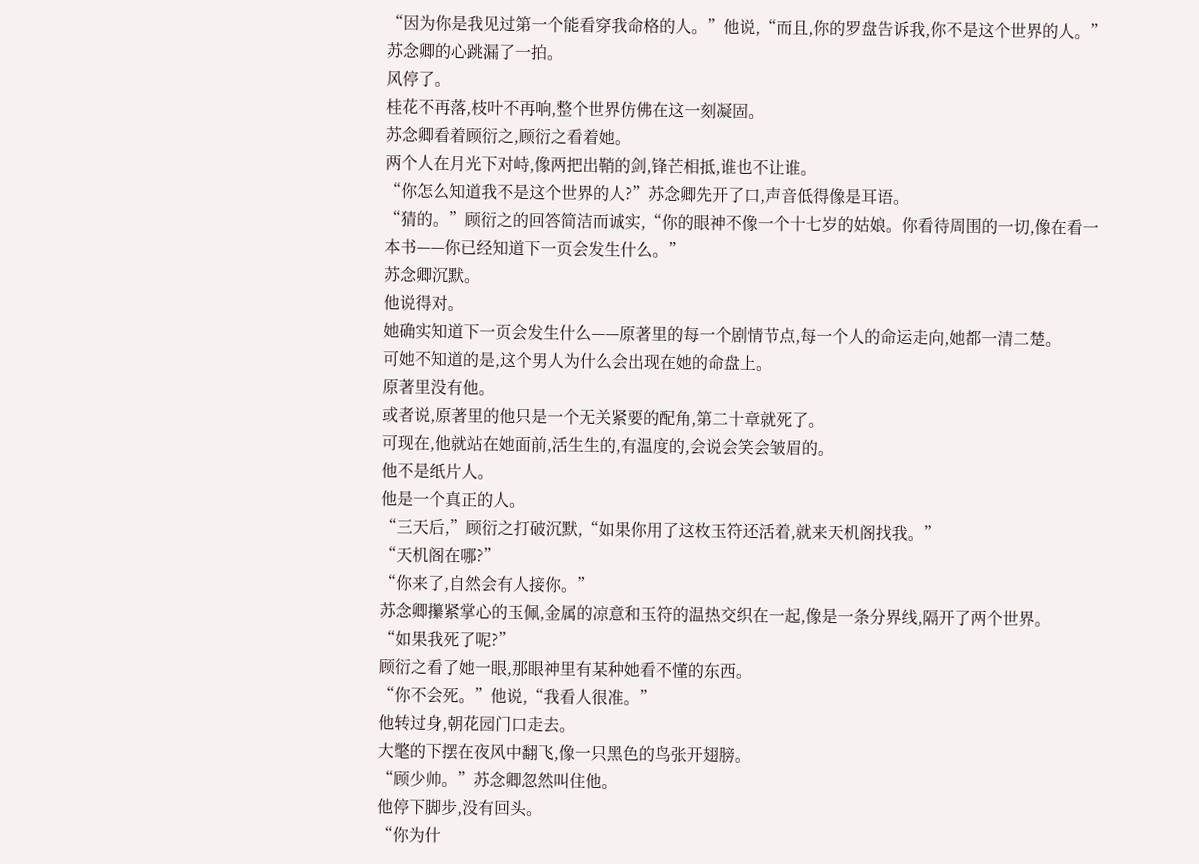“因为你是我见过第一个能看穿我命格的人。”他说,“而且,你的罗盘告诉我,你不是这个世界的人。”
苏念卿的心跳漏了一拍。
风停了。
桂花不再落,枝叶不再响,整个世界仿佛在这一刻凝固。
苏念卿看着顾衍之,顾衍之看着她。
两个人在月光下对峙,像两把出鞘的剑,锋芒相抵,谁也不让谁。
“你怎么知道我不是这个世界的人?”苏念卿先开了口,声音低得像是耳语。
“猜的。”顾衍之的回答简洁而诚实,“你的眼神不像一个十七岁的姑娘。你看待周围的一切,像在看一本书——你已经知道下一页会发生什么。”
苏念卿沉默。
他说得对。
她确实知道下一页会发生什么——原著里的每一个剧情节点,每一个人的命运走向,她都一清二楚。
可她不知道的是,这个男人为什么会出现在她的命盘上。
原著里没有他。
或者说,原著里的他只是一个无关紧要的配角,第二十章就死了。
可现在,他就站在她面前,活生生的,有温度的,会说会笑会皱眉的。
他不是纸片人。
他是一个真正的人。
“三天后,”顾衍之打破沉默,“如果你用了这枚玉符还活着,就来天机阁找我。”
“天机阁在哪?”
“你来了,自然会有人接你。”
苏念卿攥紧掌心的玉佩,金属的凉意和玉符的温热交织在一起,像是一条分界线,隔开了两个世界。
“如果我死了呢?”
顾衍之看了她一眼,那眼神里有某种她看不懂的东西。
“你不会死。”他说,“我看人很准。”
他转过身,朝花园门口走去。
大氅的下摆在夜风中翻飞,像一只黑色的鸟张开翅膀。
“顾少帅。”苏念卿忽然叫住他。
他停下脚步,没有回头。
“你为什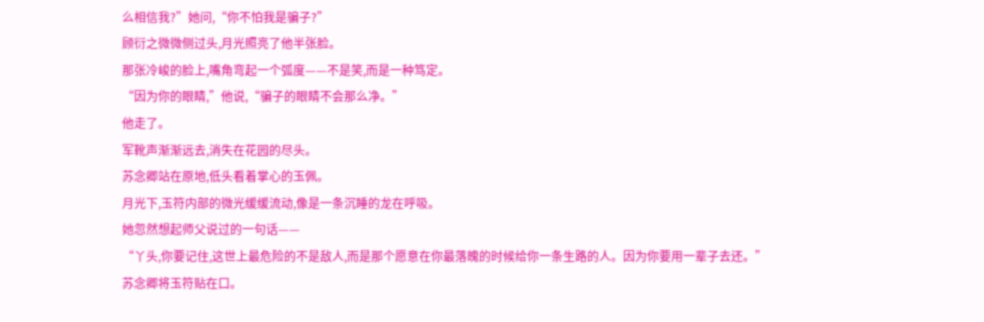么相信我?”她问,“你不怕我是骗子?”
顾衍之微微侧过头,月光照亮了他半张脸。
那张冷峻的脸上,嘴角弯起一个弧度——不是笑,而是一种笃定。
“因为你的眼睛,”他说,“骗子的眼睛不会那么净。”
他走了。
军靴声渐渐远去,消失在花园的尽头。
苏念卿站在原地,低头看着掌心的玉佩。
月光下,玉符内部的微光缓缓流动,像是一条沉睡的龙在呼吸。
她忽然想起师父说过的一句话——
“丫头,你要记住,这世上最危险的不是敌人,而是那个愿意在你最落魄的时候给你一条生路的人。因为你要用一辈子去还。”
苏念卿将玉符贴在口。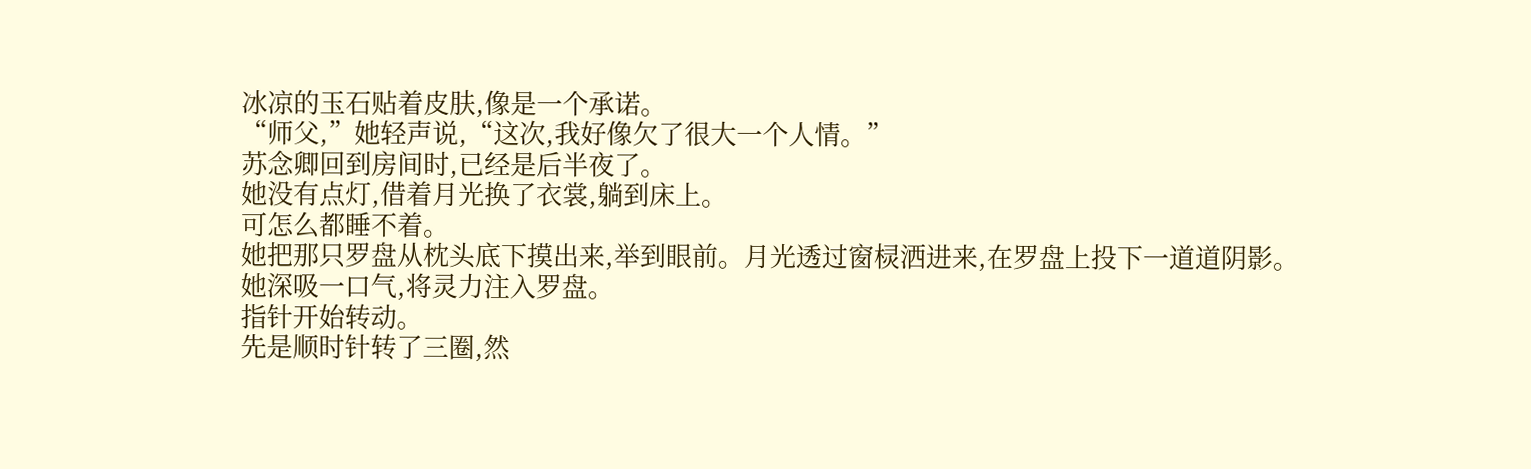冰凉的玉石贴着皮肤,像是一个承诺。
“师父,”她轻声说,“这次,我好像欠了很大一个人情。”
苏念卿回到房间时,已经是后半夜了。
她没有点灯,借着月光换了衣裳,躺到床上。
可怎么都睡不着。
她把那只罗盘从枕头底下摸出来,举到眼前。月光透过窗棂洒进来,在罗盘上投下一道道阴影。
她深吸一口气,将灵力注入罗盘。
指针开始转动。
先是顺时针转了三圈,然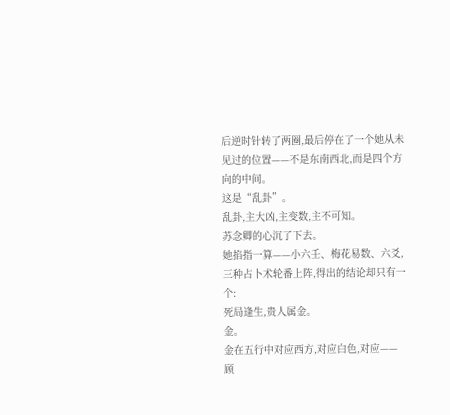后逆时针转了两圈,最后停在了一个她从未见过的位置——不是东南西北,而是四个方向的中间。
这是“乱卦”。
乱卦,主大凶,主变数,主不可知。
苏念卿的心沉了下去。
她掐指一算——小六壬、梅花易数、六爻,三种占卜术轮番上阵,得出的结论却只有一个:
死局逢生,贵人属金。
金。
金在五行中对应西方,对应白色,对应——
顾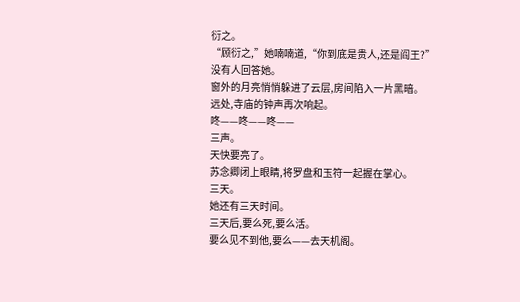衍之。
“顾衍之,”她喃喃道,“你到底是贵人,还是阎王?”
没有人回答她。
窗外的月亮悄悄躲进了云层,房间陷入一片黑暗。
远处,寺庙的钟声再次响起。
咚——咚——咚——
三声。
天快要亮了。
苏念卿闭上眼睛,将罗盘和玉符一起握在掌心。
三天。
她还有三天时间。
三天后,要么死,要么活。
要么见不到他,要么——去天机阁。